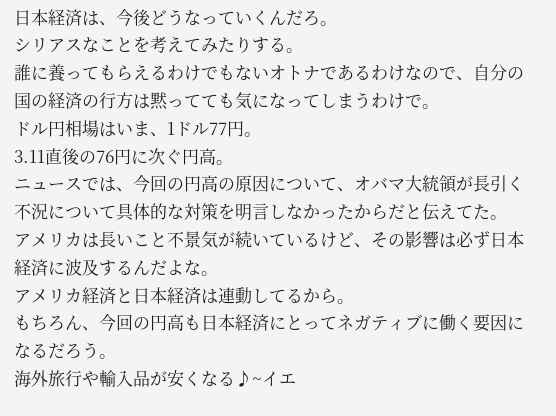日本経済は、今後どうなっていくんだろ。
シリアスなことを考えてみたりする。
誰に養ってもらえるわけでもないオトナであるわけなので、自分の国の経済の行方は黙ってても気になってしまうわけで。
ドル円相場はいま、1ドル77円。
3.11直後の76円に次ぐ円高。
ニュースでは、今回の円高の原因について、オバマ大統領が長引く不況について具体的な対策を明言しなかったからだと伝えてた。
アメリカは長いこと不景気が続いているけど、その影響は必ず日本経済に波及するんだよな。
アメリカ経済と日本経済は連動してるから。
もちろん、今回の円高も日本経済にとってネガティブに働く要因になるだろう。
海外旅行や輸入品が安くなる♪~イエ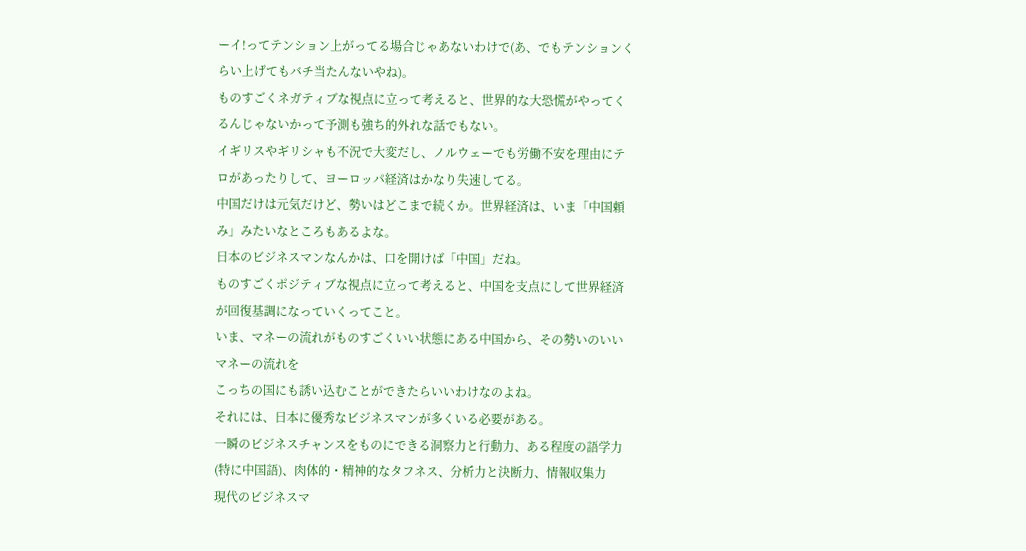ーイ!ってテンション上がってる場合じゃあないわけで(あ、でもテンションくらい上げてもバチ当たんないやね)。
ものすごくネガティブな視点に立って考えると、世界的な大恐慌がやってくるんじゃないかって予測も強ち的外れな話でもない。
イギリスやギリシャも不況で大変だし、ノルウェーでも労働不安を理由にテロがあったりして、ヨーロッパ経済はかなり失速してる。
中国だけは元気だけど、勢いはどこまで続くか。世界経済は、いま「中国頼み」みたいなところもあるよな。
日本のビジネスマンなんかは、口を開けば「中国」だね。
ものすごくポジティブな視点に立って考えると、中国を支点にして世界経済が回復基調になっていくってこと。
いま、マネーの流れがものすごくいい状態にある中国から、その勢いのいいマネーの流れを
こっちの国にも誘い込むことができたらいいわけなのよね。
それには、日本に優秀なビジネスマンが多くいる必要がある。
一瞬のビジネスチャンスをものにできる洞察力と行動力、ある程度の語学力(特に中国語)、肉体的・精神的なタフネス、分析力と決断力、情報収集力
現代のビジネスマ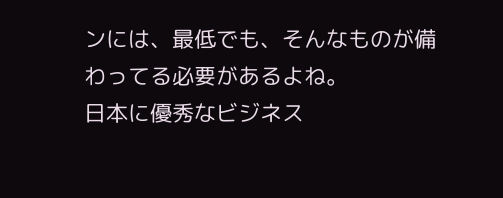ンには、最低でも、そんなものが備わってる必要があるよね。
日本に優秀なビジネス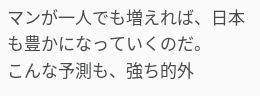マンが一人でも増えれば、日本も豊かになっていくのだ。
こんな予測も、強ち的外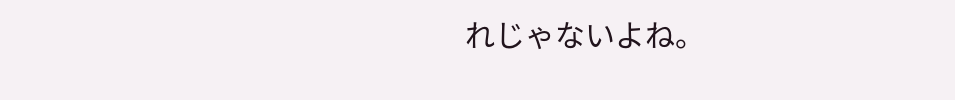れじゃないよね。